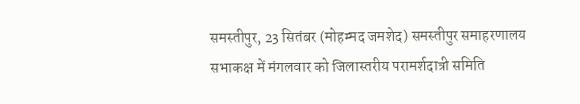समस्तीपुर, 23 सितंबर (मोहम्मद जमशेद) समस्तीपुर समाहरणालय सभाकक्ष में मंगलवार को जिलास्तरीय परामर्शदात्री समिति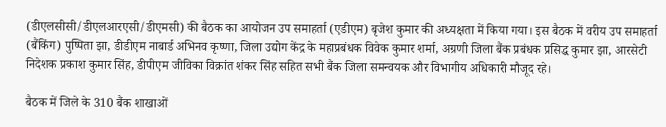(डीएलसीसी/डीएलआरएसी/डीएमसी) की बैठक का आयोजन उप समाहर्ता (एडीएम) बृजेश कुमार की अध्यक्षता में किया गया। इस बैठक में वरीय उप समाहर्ता (बैंकिंग) पुष्पिता झा, डीडीएम नाबार्ड अभिनव कृष्णा, जिला उद्योग केंद्र के महाप्रबंधक विवेक कुमार शर्मा, अग्रणी जिला बैंक प्रबंधक प्रसिद्ध कुमार झा, आरसेटी निदेशक प्रकाश कुमार सिंह, डीपीएम जीविका विक्रांत शंकर सिंह सहित सभी बैंक जिला समन्वयक और विभागीय अधिकारी मौजूद रहे।

बैठक में जिले के 310 बैंक शाखाओं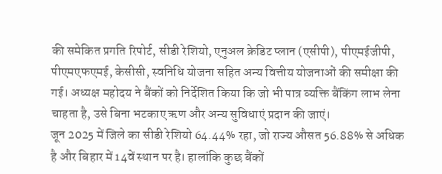की समेकित प्रगति रिपोर्ट, सीडी रेशियो, एनुअल क्रेडिट प्लान (एसीपी), पीएमईजीपी, पीएमएफएमई, केसीसी, स्वनिधि योजना सहित अन्य वित्तीय योजनाओं की समीक्षा की गई। अध्यक्ष महोदय ने बैंकों को निर्देशित किया कि जो भी पात्र व्यक्ति बैंकिंग लाभ लेना चाहता है, उसे बिना भटकाए ऋण और अन्य सुविधाएं प्रदान की जाएं।
जून 2025 में जिले का सीडी रेशियो 64.44% रहा, जो राज्य औसत 56.88% से अधिक है और बिहार में 14वें स्थान पर है। हालांकि कुछ बैंकों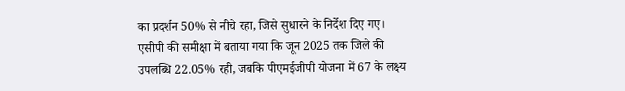का प्रदर्शन 50% से नीचे रहा, जिसे सुधारने के निर्देश दिए गए। एसीपी की समीक्षा में बताया गया कि जून 2025 तक जिले की उपलब्धि 22.05% रही, जबकि पीएमईजीपी योजना में 67 के लक्ष्य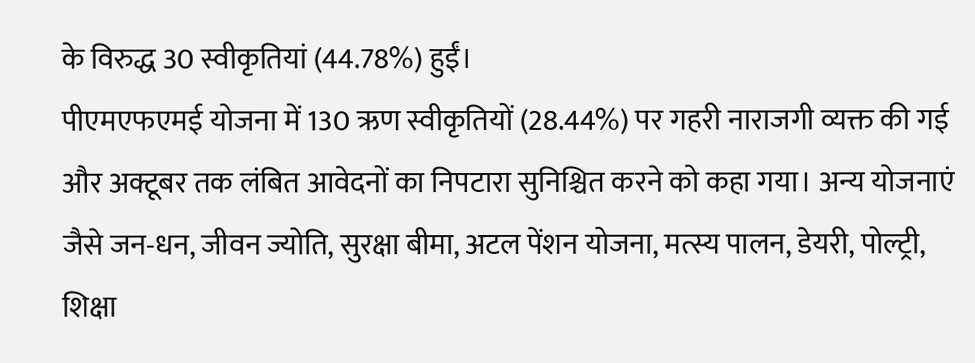के विरुद्ध 30 स्वीकृतियां (44.78%) हुईं।
पीएमएफएमई योजना में 130 ऋण स्वीकृतियों (28.44%) पर गहरी नाराजगी व्यक्त की गई और अक्टूबर तक लंबित आवेदनों का निपटारा सुनिश्चित करने को कहा गया। अन्य योजनाएं जैसे जन-धन, जीवन ज्योति, सुरक्षा बीमा, अटल पेंशन योजना, मत्स्य पालन, डेयरी, पोल्ट्री, शिक्षा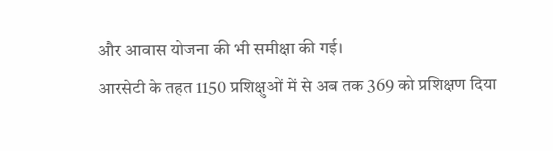और आवास योजना की भी समीक्षा की गई।
आरसेटी के तहत 1150 प्रशिक्षुओं में से अब तक 369 को प्रशिक्षण दिया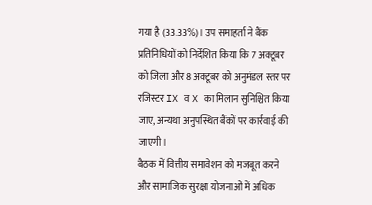गया है (33.33%)। उप समाहर्ता ने बैंक प्रतिनिधियों को निर्देशित किया कि 7 अक्टूबर को जिला और 8 अक्टूबर को अनुमंडल स्तर पर रजिस्टर IX व X का मिलान सुनिश्चित किया जाए, अन्यथा अनुपस्थित बैंकों पर कार्रवाई की जाएगी।
बैठक में वित्तीय समावेशन को मजबूत करने और सामाजिक सुरक्षा योजनाओं में अधिक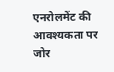एनरोलमेंट की आवश्यकता पर जोर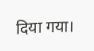दिया गया।